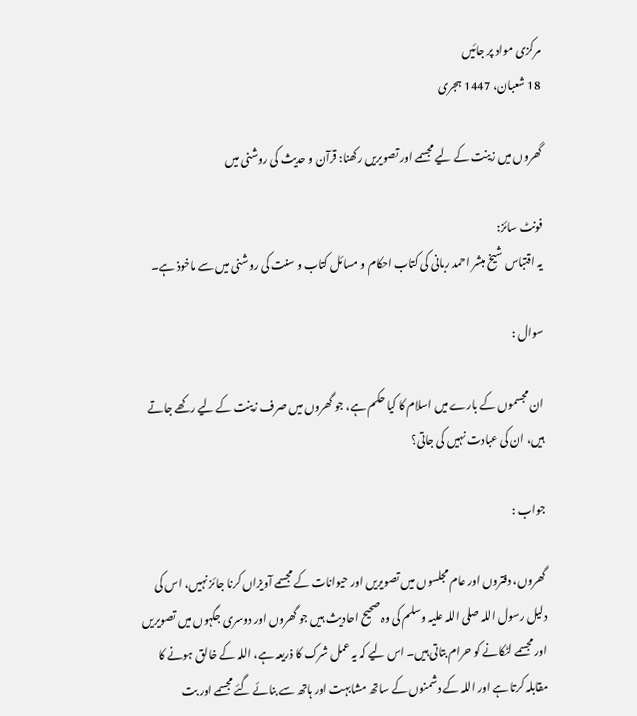مرکزی مواد پر جائیں
18 شعبان، 1447 ہجری

گھروں میں زینت کے لیے مجسمے اور تصویریں رکھنا: قرآن و حدیث کی روشنی میں

فونٹ سائز:
یہ اقتباس شیخ مبشر احمد ربانی کی کتاب احکام و مسائل کتاب و سنت کی روشنی میں سے ماخوذ ہے۔

سوال :

ان مجسموں کے بارے میں اسلام کا کیا حکم ہے، جو گھروں میں صرف زینت کے لیے رکھے جاتے ہیں، ان کی عبادت نہیں کی جاتی؟

جواب :

گھروں، دفتروں اور عام مجلسوں میں تصویریں اور حیوانات کے مجسمے آویزاں کرنا جائز نہیں، اس کی دلیل رسول اللہ صلی اللہ علیہ وسلم کی وہ صحیح احادیث ہیں جو گھروں اور دوسری جگہوں میں تصویریں اور مجسمے لٹکانے کو حرام بتاتی ہیں۔ اس لیے کہ یہ عمل شرک کا ذریعہ ہے، اللہ کے خالق ہونے کا مقابلہ کرتا ہے اور اللہ کے دشمنوں کے ساتھ مشابہت اور ہاتھ سے بنائے گئے مجسمے اور بت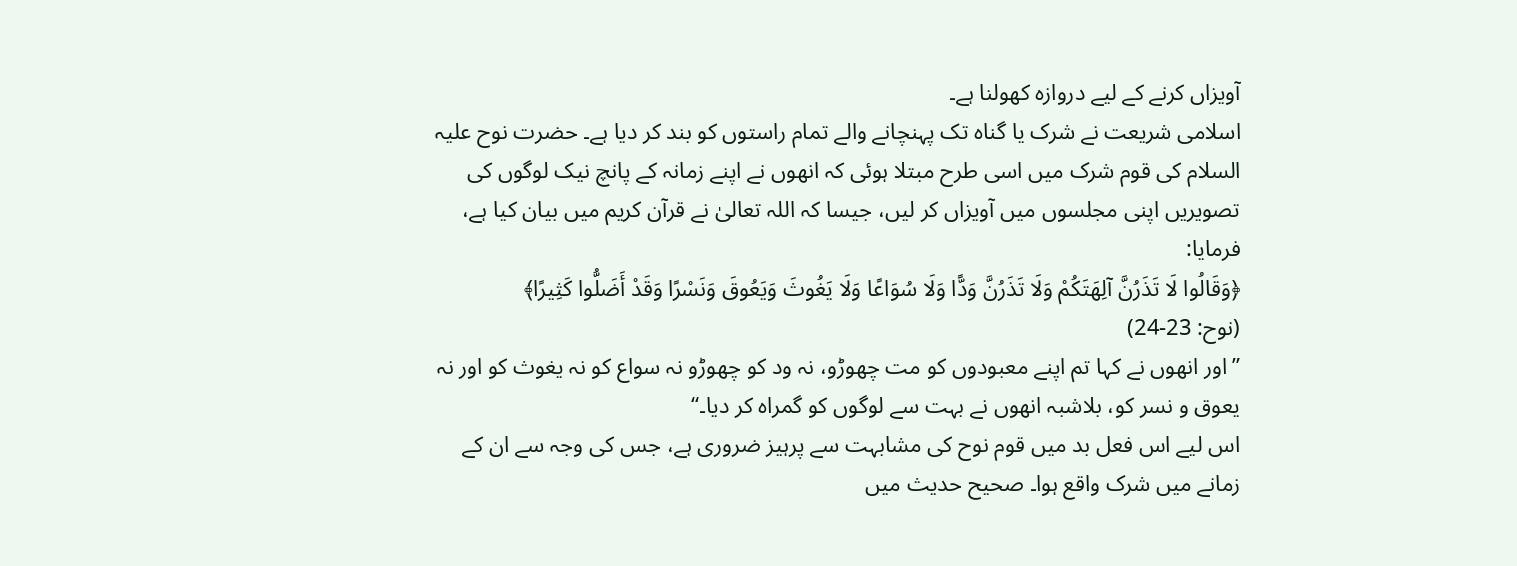آویزاں کرنے کے لیے دروازہ کھولنا ہے۔
اسلامی شریعت نے شرک یا گناہ تک پہنچانے والے تمام راستوں کو بند کر دیا ہے۔ حضرت نوح علیہ السلام کی قوم شرک میں اسی طرح مبتلا ہوئی کہ انھوں نے اپنے زمانہ کے پانچ نیک لوگوں کی تصویریں اپنی مجلسوں میں آویزاں کر لیں، جیسا کہ اللہ تعالیٰ نے قرآن کریم میں بیان کیا ہے، فرمایا:
﴿وَقَالُوا لَا تَذَرُنَّ آلِهَتَكُمْ وَلَا تَذَرُنَّ وَدًّا وَلَا سُوَاعًا وَلَا يَغُوثَ وَيَعُوقَ وَنَسْرًا وَقَدْ أَضَلُّوا كَثِيرًا﴾
(نوح: 23-24)
”اور انھوں نے کہا تم اپنے معبودوں کو مت چھوڑو، نہ ود کو چھوڑو نہ سواع کو نہ یغوث کو اور نہ یعوق و نسر کو، بلاشبہ انھوں نے بہت سے لوگوں کو گمراہ کر دیا۔“
اس لیے اس فعل بد میں قوم نوح کی مشابہت سے پرہیز ضروری ہے، جس کی وجہ سے ان کے زمانے میں شرک واقع ہوا۔ صحیح حدیث میں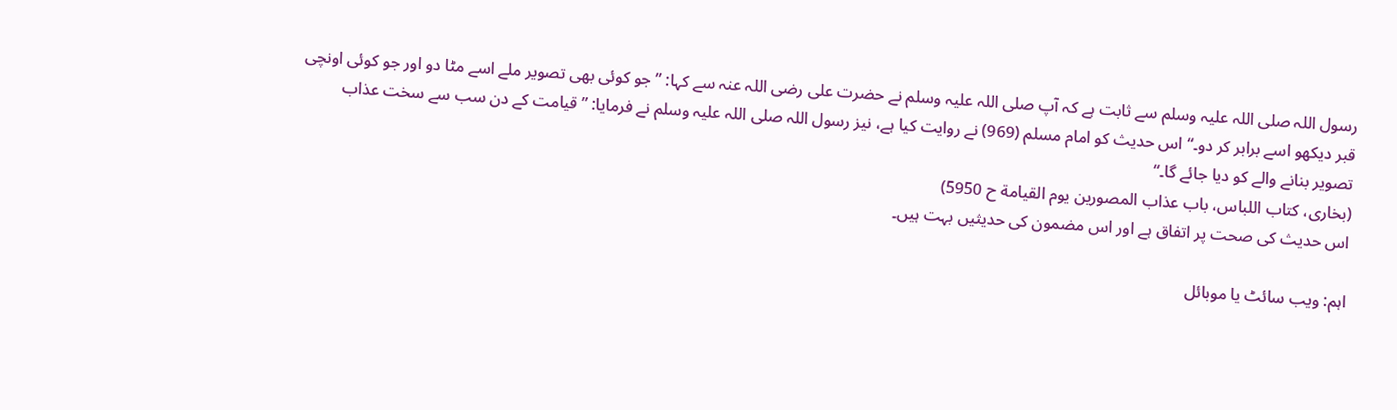رسول اللہ صلی اللہ علیہ وسلم سے ثابت ہے کہ آپ صلی اللہ علیہ وسلم نے حضرت علی رضی اللہ عنہ سے کہا: ”جو کوئی بھی تصویر ملے اسے مٹا دو اور جو کوئی اونچی قبر دیکھو اسے برابر کر دو۔“ اس حدیث کو امام مسلم (969) نے روایت کیا ہے، نیز رسول اللہ صلی اللہ علیہ وسلم نے فرمایا: ”قیامت کے دن سب سے سخت عذاب تصویر بنانے والے کو دیا جائے گا۔“
(بخاری، کتاب اللباس، باب عذاب المصورين يوم القيامة ح 5950)
اس حدیث کی صحت پر اتفاق ہے اور اس مضمون کی حدیثیں بہت ہیں۔

اہم: ویب سائٹ یا موبائل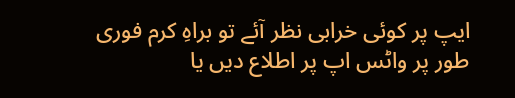ایپ پر کوئی خرابی نظر آئے تو براہِ کرم فوری طور پر واٹس اپ پر اطلاع دیں یا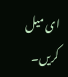ای میل کریں۔